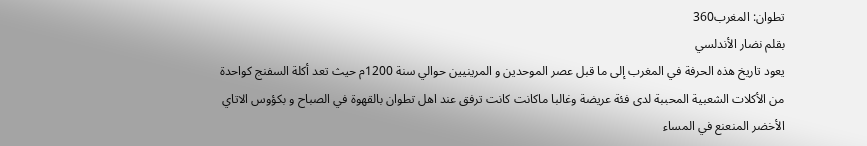تطوان: المغرب360
بقلم نضار الأندلسي
يعود تاريخ هذه الحرفة في المغرب إلى ما قبل عصر الموحدين و المرينيين حوالي سنة 1200م حيث تعد أكلة السفنج كواحدة من الأكلات الشعبية المحببة لدى فئة عريضة وغالبا ماكانت كانت ترفق عند اهل تطوان بالقهوة في الصباح و بكؤوس الاتاي الأخضر المنعنع في المساء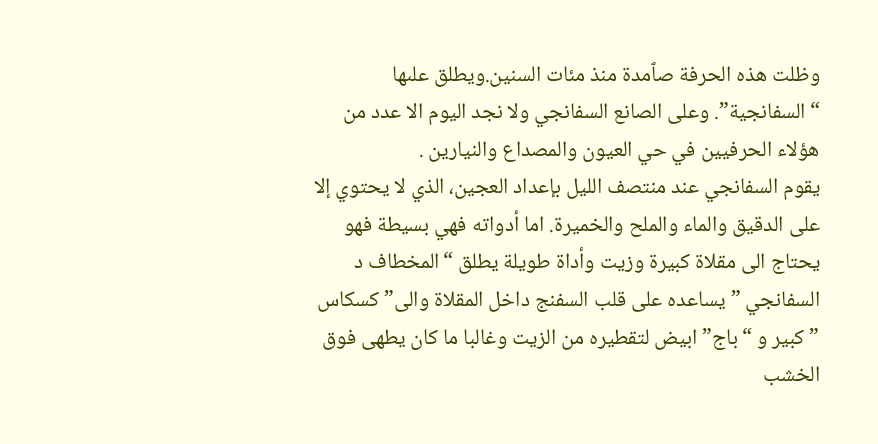وظلت هذه الحرفة صٱمدة منذ مئات السنين.ويطلق علىها “السفانجية”. وعلى الصانع السفانجي ولا نجد اليوم الا عدد من هؤلاء الحرفيين في حي العيون والمصداع والنيارين .
يقوم السفانجي عند منتصف الليل بإعداد العجين، الذي لا يحتوي إلا على الدقيق والماء والملح والخميرة. اما أدواته فهي بسيطة فهو يحتاج الى مقلاة كبيرة وزيت وأداة طويلة يطلق “المخطاف د السفانجي ” يساعده على قلب السفنج داخل المقلاة والى” كسكاس ” كبير و “باج” ابيض لتقطيره من الزيت وغالبا ما كان يطهى فوق الخشب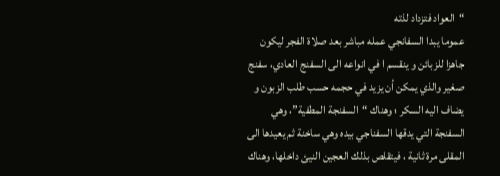“العواد فتزداد لذته
عموما يبدا السفانجي عمله مباشر بعد صلاة الفجر ليكون جاهزا للزبائن و ينقسم ا في انواعه الى السفنج العادي، سفنج صغير والذي يمكن أن يزيد في حجمه حسب طلب الزبون و يضاف اليه السكر ؛ وهناك “السفنجة المطفية”، وهي السفنجة التي يدقها السفناجي بيده وهي ساخنة ثم يعيدها الى المقلى مرة ثانية ، فيتقلص بذلك العجين النيئ داخلها، وهناك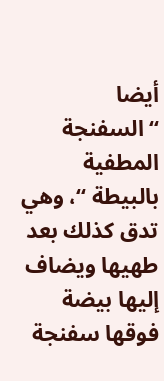أيضا “السفنجة المطفية بالبيطة “، وهي تدق كذلك بعد طهيها ويضاف إليها بيضة فوقها سفنجة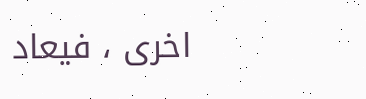اخرى ، فيعاد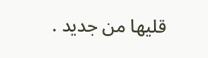قليها من جديد .